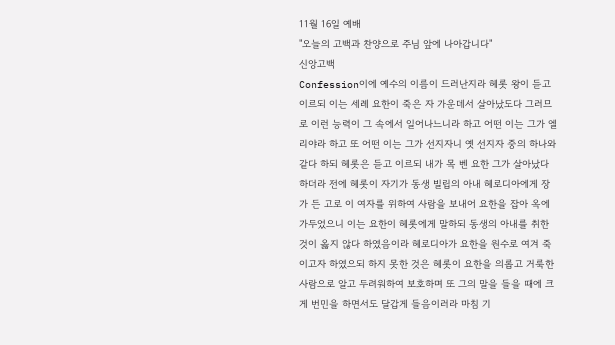11월 16일 예배
"오늘의 고백과 찬양으로 주님 앞에 나아갑니다"
신앙고백
Confession이에 예수의 이름이 드러난지라 헤롯 왕이 듣고 이르되 이는 세례 요한이 죽은 자 가운데서 살아났도다 그러므로 이런 능력이 그 속에서 일어나느니라 하고 어떤 이는 그가 엘리야라 하고 또 어떤 이는 그가 선지자니 옛 선지자 중의 하나와 같다 하되 헤롯은 듣고 이르되 내가 목 벤 요한 그가 살아났다 하더라 전에 헤롯이 자기가 동생 빌립의 아내 헤로디아에게 장가 든 고로 이 여자를 위하여 사람을 보내어 요한을 잡아 옥에 가두었으니 이는 요한이 헤롯에게 말하되 동생의 아내를 취한 것이 옳지 않다 하였음이라 헤로디아가 요한을 원수로 여겨 죽이고자 하였으되 하지 못한 것은 헤롯이 요한을 의롭고 거룩한 사람으로 알고 두려워하여 보호하며 또 그의 말을 들을 때에 크게 번민을 하면서도 달갑게 들음이러라 마침 기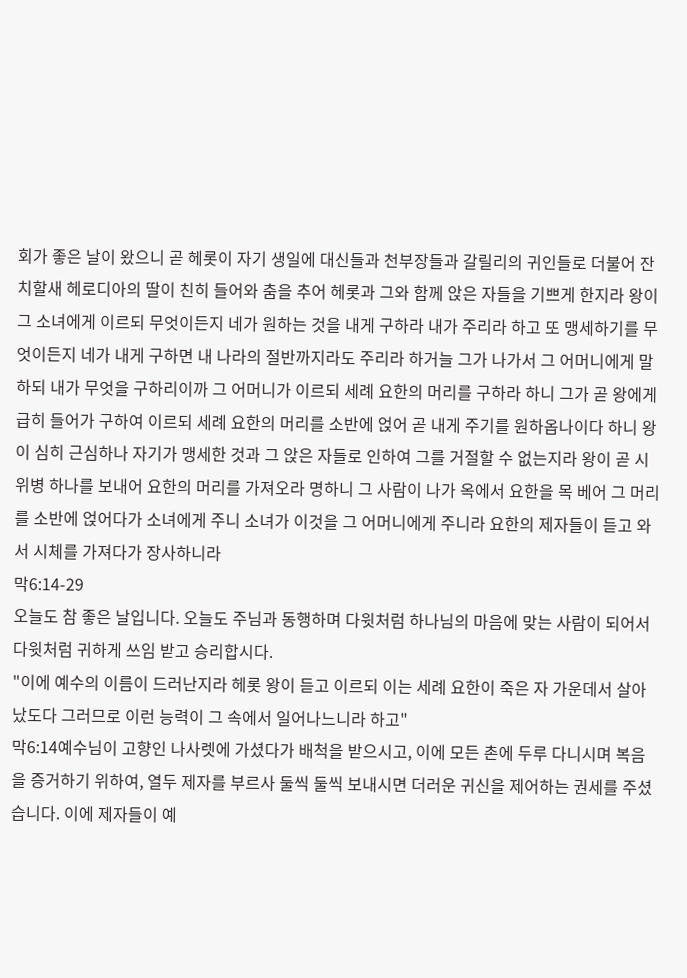회가 좋은 날이 왔으니 곧 헤롯이 자기 생일에 대신들과 천부장들과 갈릴리의 귀인들로 더불어 잔치할새 헤로디아의 딸이 친히 들어와 춤을 추어 헤롯과 그와 함께 앉은 자들을 기쁘게 한지라 왕이 그 소녀에게 이르되 무엇이든지 네가 원하는 것을 내게 구하라 내가 주리라 하고 또 맹세하기를 무엇이든지 네가 내게 구하면 내 나라의 절반까지라도 주리라 하거늘 그가 나가서 그 어머니에게 말하되 내가 무엇을 구하리이까 그 어머니가 이르되 세례 요한의 머리를 구하라 하니 그가 곧 왕에게 급히 들어가 구하여 이르되 세례 요한의 머리를 소반에 얹어 곧 내게 주기를 원하옵나이다 하니 왕이 심히 근심하나 자기가 맹세한 것과 그 앉은 자들로 인하여 그를 거절할 수 없는지라 왕이 곧 시위병 하나를 보내어 요한의 머리를 가져오라 명하니 그 사람이 나가 옥에서 요한을 목 베어 그 머리를 소반에 얹어다가 소녀에게 주니 소녀가 이것을 그 어머니에게 주니라 요한의 제자들이 듣고 와서 시체를 가져다가 장사하니라
막6:14-29
오늘도 참 좋은 날입니다. 오늘도 주님과 동행하며 다윗처럼 하나님의 마음에 맞는 사람이 되어서 다윗처럼 귀하게 쓰임 받고 승리합시다.
"이에 예수의 이름이 드러난지라 헤롯 왕이 듣고 이르되 이는 세례 요한이 죽은 자 가운데서 살아났도다 그러므로 이런 능력이 그 속에서 일어나느니라 하고"
막6:14예수님이 고향인 나사렛에 가셨다가 배척을 받으시고, 이에 모든 촌에 두루 다니시며 복음을 증거하기 위하여, 열두 제자를 부르사 둘씩 둘씩 보내시면 더러운 귀신을 제어하는 권세를 주셨습니다. 이에 제자들이 예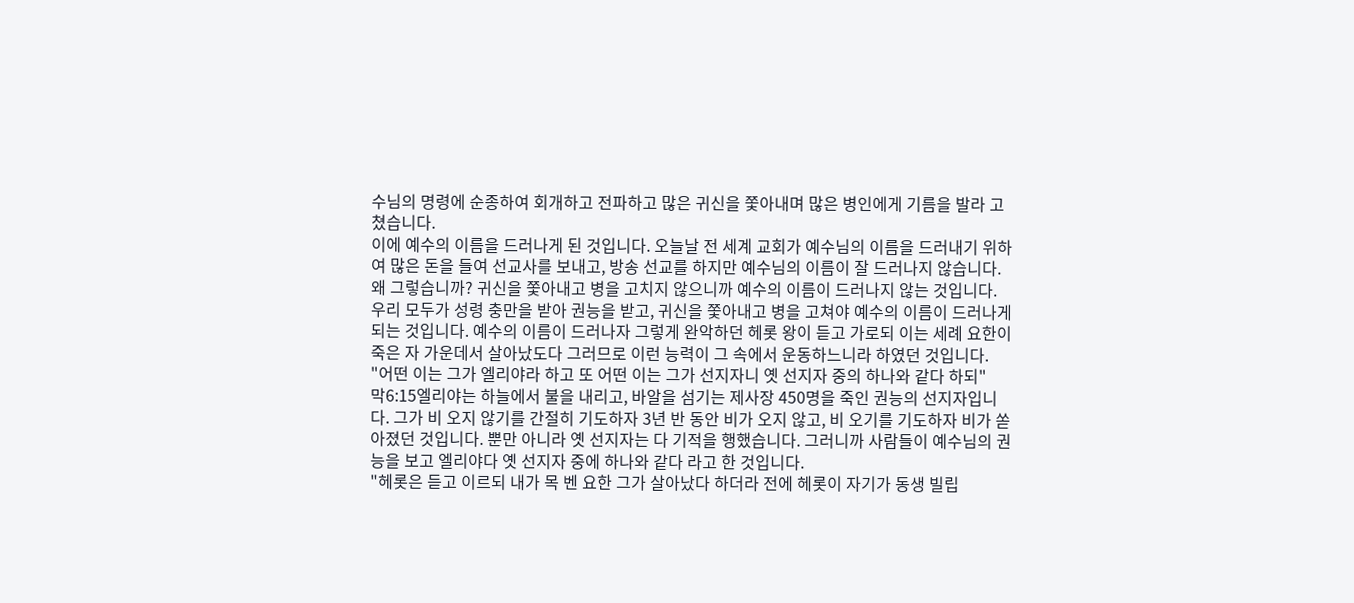수님의 명령에 순종하여 회개하고 전파하고 많은 귀신을 쫓아내며 많은 병인에게 기름을 발라 고쳤습니다.
이에 예수의 이름을 드러나게 된 것입니다. 오늘날 전 세계 교회가 예수님의 이름을 드러내기 위하여 많은 돈을 들여 선교사를 보내고, 방송 선교를 하지만 예수님의 이름이 잘 드러나지 않습니다. 왜 그렇습니까? 귀신을 쫓아내고 병을 고치지 않으니까 예수의 이름이 드러나지 않는 것입니다.
우리 모두가 성령 충만을 받아 권능을 받고, 귀신을 쫓아내고 병을 고쳐야 예수의 이름이 드러나게 되는 것입니다. 예수의 이름이 드러나자 그렇게 완악하던 헤롯 왕이 듣고 가로되 이는 세례 요한이 죽은 자 가운데서 살아났도다 그러므로 이런 능력이 그 속에서 운동하느니라 하였던 것입니다.
"어떤 이는 그가 엘리야라 하고 또 어떤 이는 그가 선지자니 옛 선지자 중의 하나와 같다 하되"
막6:15엘리야는 하늘에서 불을 내리고, 바알을 섬기는 제사장 450명을 죽인 권능의 선지자입니다. 그가 비 오지 않기를 간절히 기도하자 3년 반 동안 비가 오지 않고, 비 오기를 기도하자 비가 쏟아졌던 것입니다. 뿐만 아니라 옛 선지자는 다 기적을 행했습니다. 그러니까 사람들이 예수님의 권능을 보고 엘리야다 옛 선지자 중에 하나와 같다 라고 한 것입니다.
"헤롯은 듣고 이르되 내가 목 벤 요한 그가 살아났다 하더라 전에 헤롯이 자기가 동생 빌립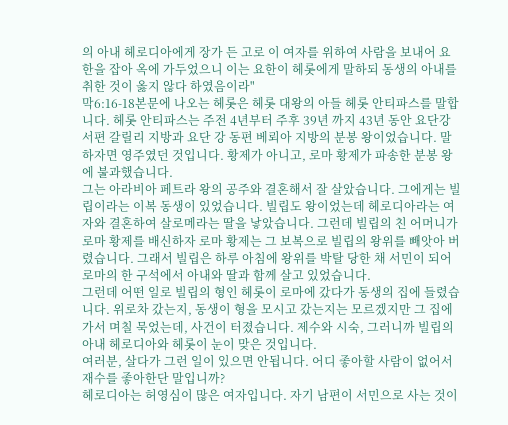의 아내 헤로디아에게 장가 든 고로 이 여자를 위하여 사람을 보내어 요한을 잡아 옥에 가두었으니 이는 요한이 헤롯에게 말하되 동생의 아내를 취한 것이 옳지 않다 하였음이라"
막6:16-18본문에 나오는 헤롯은 헤롯 대왕의 아들 헤롯 안티파스를 말합니다. 헤롯 안티파스는 주전 4년부터 주후 39년 까지 43년 동안 요단강 서편 갈릴리 지방과 요단 강 동편 베뢰아 지방의 분봉 왕이었습니다. 말하자면 영주였던 것입니다. 황제가 아니고, 로마 황제가 파송한 분봉 왕에 불과했습니다.
그는 아라비아 페트라 왕의 공주와 결혼해서 잘 살았습니다. 그에게는 빌립이라는 이복 동생이 있었습니다. 빌립도 왕이었는데 헤로디아라는 여자와 결혼하여 살로메라는 딸을 낳았습니다. 그런데 빌립의 친 어머니가 로마 황제를 배신하자 로마 황제는 그 보복으로 빌립의 왕위를 빼앗아 버렸습니다. 그래서 빌립은 하루 아침에 왕위를 박탈 당한 채 서민이 되어 로마의 한 구석에서 아내와 딸과 함께 살고 있었습니다.
그런데 어떤 일로 빌립의 형인 헤롯이 로마에 갔다가 동생의 집에 들렸습니다. 위로차 갔는지, 동생이 형을 모시고 갔는지는 모르겠지만 그 집에 가서 며칠 묵었는데, 사건이 터졌습니다. 제수와 시숙, 그러니까 빌립의 아내 헤로디아와 헤롯이 눈이 맞은 것입니다.
여러분, 살다가 그런 일이 있으면 안됩니다. 어디 좋아할 사람이 없어서 재수를 좋아한단 말입니까?
헤로디아는 허영심이 많은 여자입니다. 자기 남편이 서민으로 사는 것이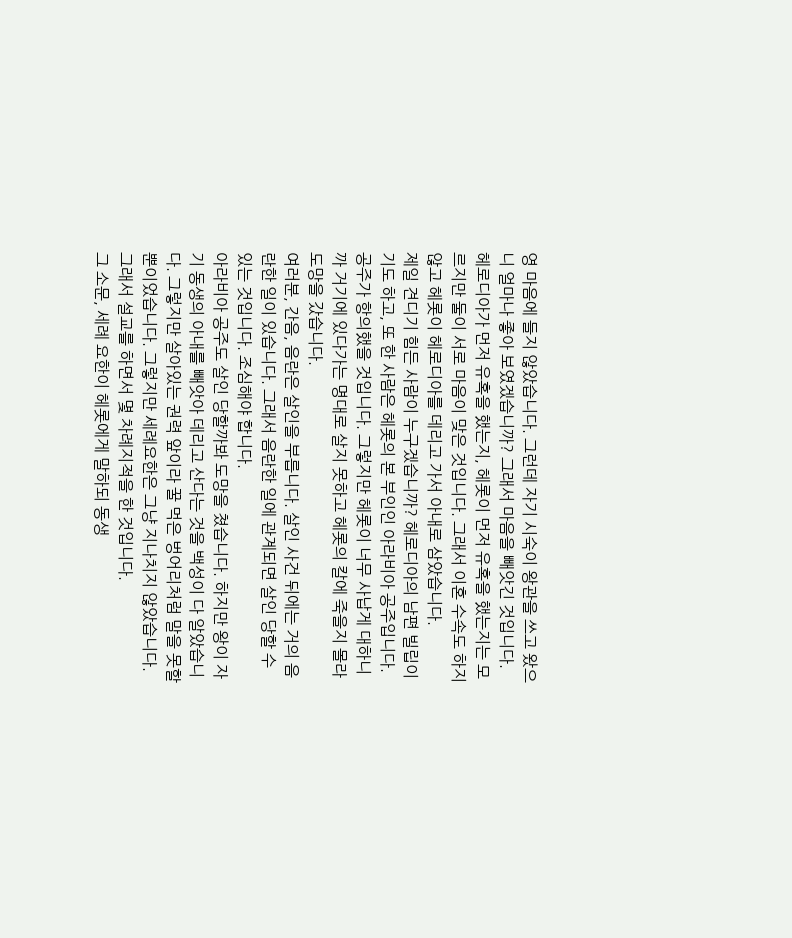영 마음에 들지 않았습니다. 그런데 자기 시숙이 왕관을 쓰고 왔으니 얼마나 좋아 보였겠습니까? 그래서 마음을 빼앗긴 것입니다.
헤로디아가 먼저 유혹을 했는지, 헤롯이 먼저 유혹을 했는지는 모르지만 둘이 서로 마음이 맞은 것입니다. 그래서 이혼 수속도 하지 않고 헤롯이 헤로디아를 데리고 가서 아내로 삼았습니다.
제일 견디기 힘든 사람이 누구겠습니까? 헤로디아의 남편 빌립이기도 하고, 또 한 사람은 헤롯의 본 부인인 아라비아 공주입니다. 공주가 항의했을 것입니다. 그렇지만 헤롯이 너무 사납게 대하니까 거기에 있다가는 명대로 살지 못하고 헤롯의 칼에 죽을지 몰라 도망을 갔습니다.
여러분, 간음, 음란은 살인을 부릅니다. 살인 사건 뒤에는 거의 음란한 일이 있습니다. 그래서 음란한 일에 관계되면 살인 당할 수 있는 것입니다. 조심해야 합니다.
아라비아 공주도 살인 당할까봐 도망을 쳤습니다. 하지만 왕이 자기 동생의 아내를 빼앗아 데리고 산다는 것을 백성이 다 알았습니다. 그렇지만 살아있는 권력 앞이라 꿀 먹은 벙어리처럼 말을 못할 뿐이었습니다. 그렇지만 세례요한은 그냥 지나치지 않았습니다. 그래서 설교를 하면서 몇 차례지적을 한 것입니다.
그 소문, 세례 요한이 헤롯에게 말하되 동생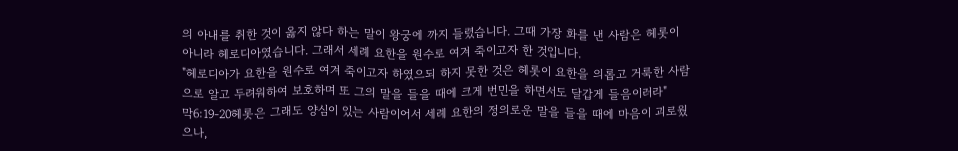의 아내를 취한 것이 옳지 않다 하는 말이 왕궁에 까지 들렸습니다. 그때 가장 화를 낸 사람은 헤롯이 아니라 헤로디아였습니다. 그래서 세례 요한을 원수로 여겨 죽이고자 한 것입니다.
"헤로디아가 요한을 원수로 여겨 죽이고자 하였으되 하지 못한 것은 헤롯이 요한을 의롭고 거룩한 사람으로 알고 두려워하여 보호하며 또 그의 말을 들을 때에 크게 번민을 하면서도 달갑게 들음이러라"
막6:19-20헤롯은 그래도 양심이 있는 사람이어서 세례 요한의 정의로운 말을 들을 때에 마음이 괴로웠으나,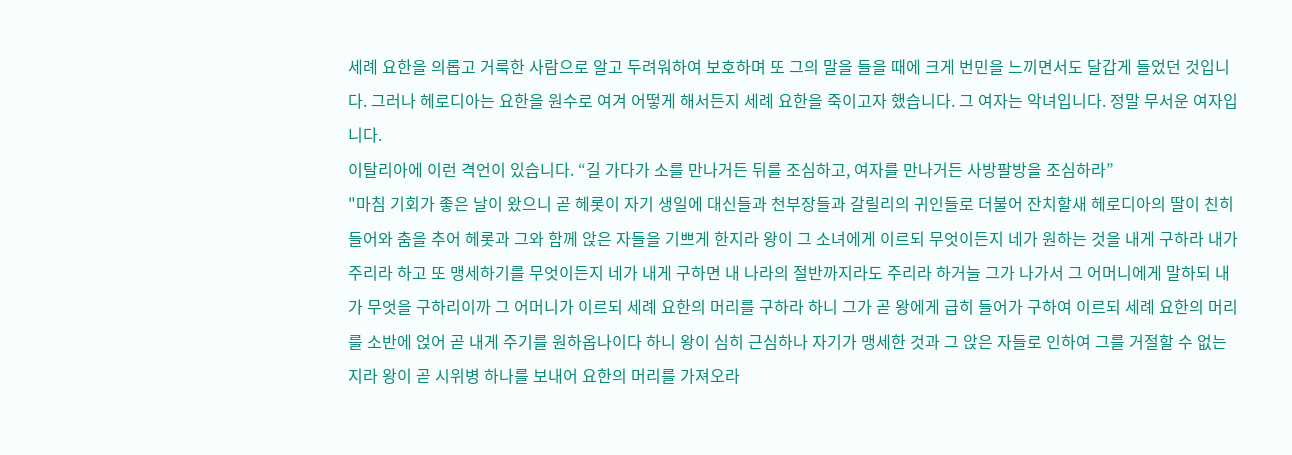세례 요한을 의롭고 거룩한 사람으로 알고 두려워하여 보호하며 또 그의 말을 들을 때에 크게 번민을 느끼면서도 달갑게 들었던 것입니다. 그러나 헤로디아는 요한을 원수로 여겨 어떻게 해서든지 세례 요한을 죽이고자 했습니다. 그 여자는 악녀입니다. 정말 무서운 여자입니다.
이탈리아에 이런 격언이 있습니다. “길 가다가 소를 만나거든 뒤를 조심하고, 여자를 만나거든 사방팔방을 조심하라”
"마침 기회가 좋은 날이 왔으니 곧 헤롯이 자기 생일에 대신들과 천부장들과 갈릴리의 귀인들로 더불어 잔치할새 헤로디아의 딸이 친히 들어와 춤을 추어 헤롯과 그와 함께 앉은 자들을 기쁘게 한지라 왕이 그 소녀에게 이르되 무엇이든지 네가 원하는 것을 내게 구하라 내가 주리라 하고 또 맹세하기를 무엇이든지 네가 내게 구하면 내 나라의 절반까지라도 주리라 하거늘 그가 나가서 그 어머니에게 말하되 내가 무엇을 구하리이까 그 어머니가 이르되 세례 요한의 머리를 구하라 하니 그가 곧 왕에게 급히 들어가 구하여 이르되 세례 요한의 머리를 소반에 얹어 곧 내게 주기를 원하옵나이다 하니 왕이 심히 근심하나 자기가 맹세한 것과 그 앉은 자들로 인하여 그를 거절할 수 없는지라 왕이 곧 시위병 하나를 보내어 요한의 머리를 가져오라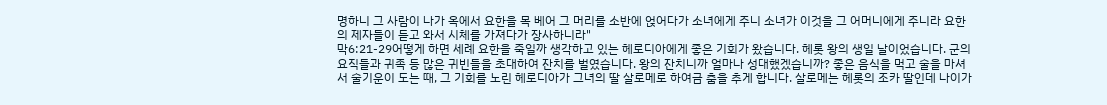명하니 그 사람이 나가 옥에서 요한을 목 베어 그 머리를 소반에 얹어다가 소녀에게 주니 소녀가 이것을 그 어머니에게 주니라 요한의 제자들이 듣고 와서 시체를 가져다가 장사하니라"
막6:21-29어떻게 하면 세례 요한을 죽일까 생각하고 있는 헤로디아에게 좋은 기회가 왔습니다. 헤롯 왕의 생일 날이었습니다. 군의 요직들과 귀족 등 많은 귀빈들을 초대하여 잔치를 벌였습니다. 왕의 잔치니까 얼마나 성대했겠습니까? 좋은 음식을 먹고 술을 마셔서 술기운이 도는 때, 그 기회를 노린 헤로디아가 그녀의 딸 살로메로 하여금 춤을 추게 합니다. 살로메는 헤롯의 조카 딸인데 나이가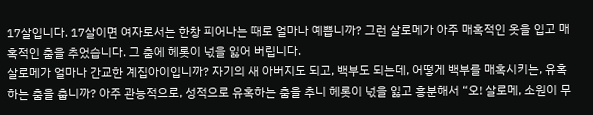17살입니다. 17살이면 여자로서는 한창 피어나는 때로 얼마나 예쁩니까? 그런 살로메가 아주 매혹적인 옷을 입고 매혹적인 춤을 추었습니다. 그 춤에 헤롯이 넋을 잃어 버립니다.
살로메가 얼마나 간교한 계집아이입니까? 자기의 새 아버지도 되고, 백부도 되는데, 어떻게 백부를 매혹시키는, 유혹하는 춤을 춥니까? 아주 관능적으로, 성적으로 유혹하는 춤을 추니 헤롯이 넋을 잃고 흥분해서 “오! 살로메, 소원이 무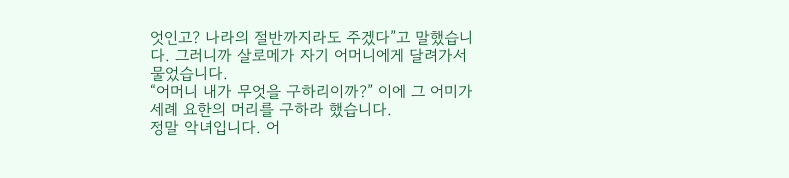엇인고? 나라의 절반까지라도 주겠다”고 말했습니다. 그러니까 살로메가 자기 어머니에게 달려가서 물었습니다.
“어머니 내가 무엇을 구하리이까?” 이에 그 어미가 세례 요한의 머리를 구하라 했습니다.
정말 악녀입니다. 어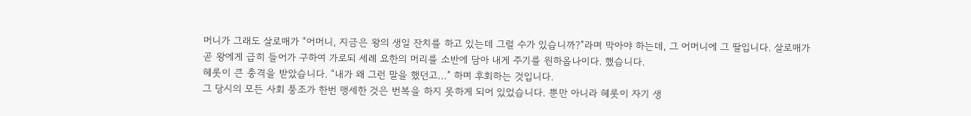머니가 그래도 살로매가 “어머니, 지금은 왕의 생일 잔치를 하고 있는데 그럴 수가 있습니까?”라며 막아야 하는데, 그 어머니에 그 딸입니다. 살로매가 곧 왕에게 급히 들어가 구하여 가로되 세례 요한의 머리를 소반에 담아 내게 주기를 원하옵나이다. 했습니다.
헤롯이 큰 충격을 받았습니다. “내가 왜 그런 말을 했던고...” 하며 후회하는 것입니다.
그 당시의 모든 사회 풍조가 한번 맹세한 것은 번복을 하지 못하게 되어 있었습니다. 뿐만 아니라 헤롯이 자기 생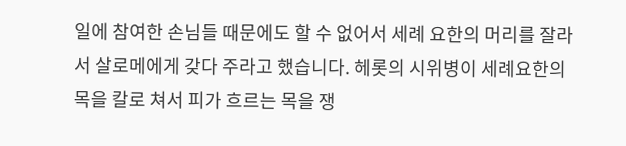일에 참여한 손님들 때문에도 할 수 없어서 세례 요한의 머리를 잘라서 살로메에게 갖다 주라고 했습니다. 헤롯의 시위병이 세례요한의 목을 칼로 쳐서 피가 흐르는 목을 쟁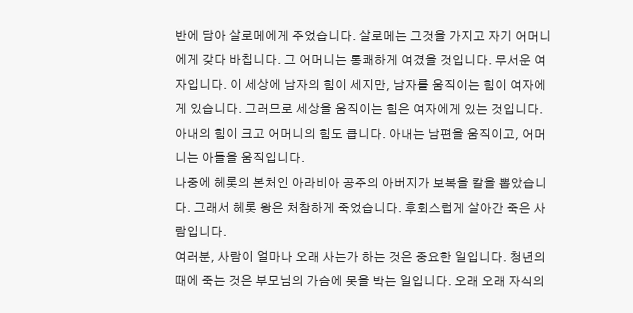반에 담아 살로메에게 주었습니다. 살로메는 그것을 가지고 자기 어머니에게 갖다 바칩니다. 그 어머니는 통쾌하게 여겼을 것입니다. 무서운 여자입니다. 이 세상에 남자의 힘이 세지만, 남자를 움직이는 힘이 여자에게 있습니다. 그러므로 세상을 움직이는 힘은 여자에게 있는 것입니다. 아내의 힘이 크고 어머니의 힘도 큽니다. 아내는 남편을 움직이고, 어머니는 아들을 움직입니다.
나중에 헤롯의 본처인 아라비아 공주의 아버지가 보복을 칼을 뽑았습니다. 그래서 헤롯 왕은 처참하게 죽었습니다. 후회스럽게 살아간 죽은 사람입니다.
여러분, 사람이 얼마나 오래 사는가 하는 것은 중요한 일입니다. 청년의 때에 죽는 것은 부모님의 가슴에 못을 박는 일입니다. 오래 오래 자식의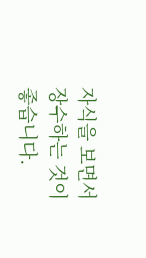자식을 보면서 장수하는 것이 좋습니다.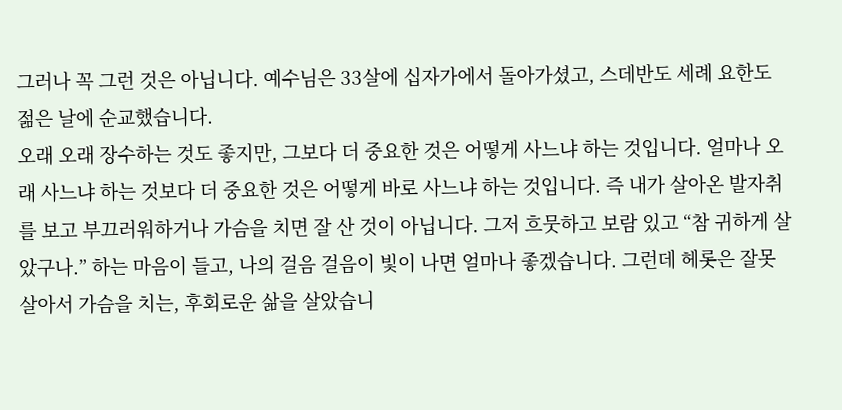그러나 꼭 그런 것은 아닙니다. 예수님은 33살에 십자가에서 돌아가셨고, 스데반도 세례 요한도 젊은 날에 순교했습니다.
오래 오래 장수하는 것도 좋지만, 그보다 더 중요한 것은 어떻게 사느냐 하는 것입니다. 얼마나 오래 사느냐 하는 것보다 더 중요한 것은 어떻게 바로 사느냐 하는 것입니다. 즉 내가 살아온 발자취를 보고 부끄러워하거나 가슴을 치면 잘 산 것이 아닙니다. 그저 흐뭇하고 보람 있고 “참 귀하게 살았구나.” 하는 마음이 들고, 나의 걸음 걸음이 빛이 나면 얼마나 좋겠습니다. 그런데 헤롯은 잘못 살아서 가슴을 치는, 후회로운 삶을 살았습니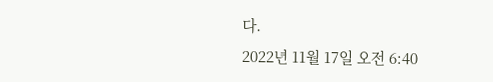다.
2022년 11월 17일 오전 6:40